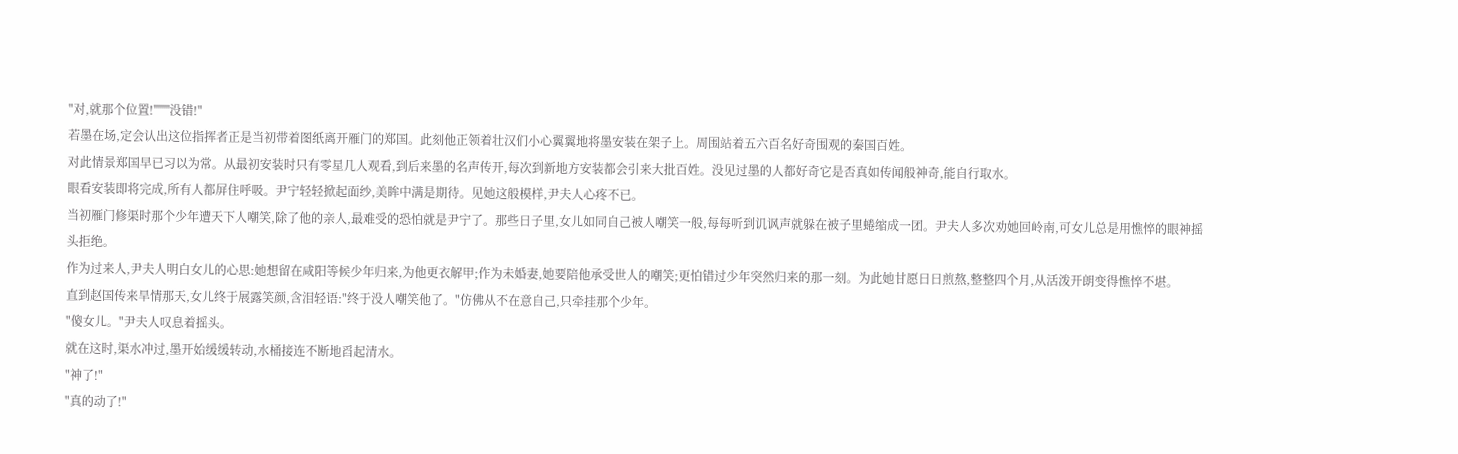"对,就那个位置!''''''''没错!"
若墨在场,定会认出这位指挥者正是当初带着图纸离开雁门的郑国。此刻他正领着壮汉们小心翼翼地将墨安装在架子上。周围站着五六百名好奇围观的秦国百姓。
对此情景郑国早已习以为常。从最初安装时只有零星几人观看,到后来墨的名声传开,每次到新地方安装都会引来大批百姓。没见过墨的人都好奇它是否真如传闻般神奇,能自行取水。
眼看安装即将完成,所有人都屏住呼吸。尹宁轻轻掀起面纱,美眸中满是期待。见她这般模样,尹夫人心疼不已。
当初雁门修渠时那个少年遭天下人嘲笑,除了他的亲人,最难受的恐怕就是尹宁了。那些日子里,女儿如同自己被人嘲笑一般,每每听到讥讽声就躲在被子里蜷缩成一团。尹夫人多次劝她回岭南,可女儿总是用憔悴的眼神摇头拒绝。
作为过来人,尹夫人明白女儿的心思:她想留在咸阳等候少年归来,为他更衣解甲;作为未婚妻,她要陪他承受世人的嘲笑;更怕错过少年突然归来的那一刻。为此她甘愿日日煎熬,整整四个月,从活泼开朗变得憔悴不堪。
直到赵国传来旱情那天,女儿终于展露笑颜,含泪轻语:"终于没人嘲笑他了。"仿佛从不在意自己,只牵挂那个少年。
"傻女儿。"尹夫人叹息着摇头。
就在这时,渠水冲过,墨开始缓缓转动,水桶接连不断地舀起清水。
"神了!"
"真的动了!"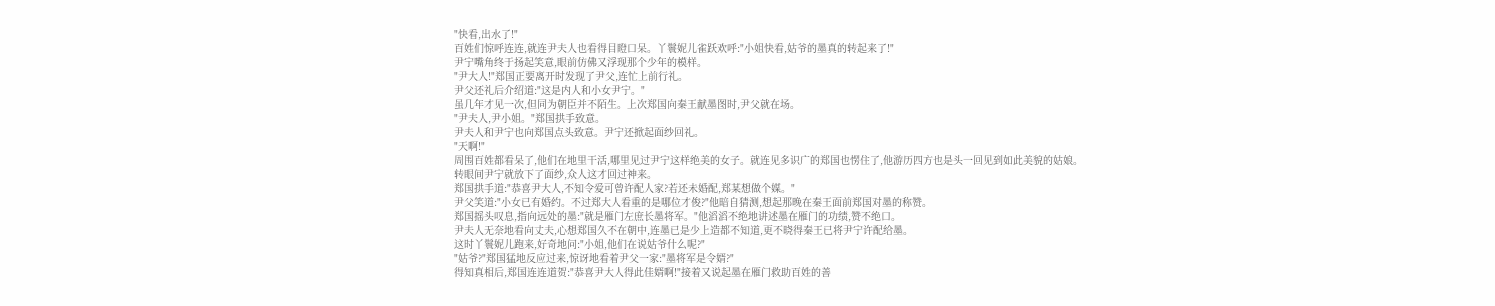"快看,出水了!"
百姓们惊呼连连,就连尹夫人也看得目瞪口呆。丫鬟妮儿雀跃欢呼:"小姐快看,姑爷的墨真的转起来了!"
尹宁嘴角终于扬起笑意,眼前仿佛又浮现那个少年的模样。
"尹大人!"郑国正要离开时发现了尹父,连忙上前行礼。
尹父还礼后介绍道:"这是内人和小女尹宁。"
虽几年才见一次,但同为朝臣并不陌生。上次郑国向秦王献墨图时,尹父就在场。
"尹夫人,尹小姐。"郑国拱手致意。
尹夫人和尹宁也向郑国点头致意。尹宁还掀起面纱回礼。
"天啊!"
周围百姓都看呆了,他们在地里干活,哪里见过尹宁这样绝美的女子。就连见多识广的郑国也愣住了,他游历四方也是头一回见到如此美貌的姑娘。
转眼间尹宁就放下了面纱,众人这才回过神来。
郑国拱手道:"恭喜尹大人,不知令爱可曾许配人家?若还未婚配,郑某想做个媒。"
尹父笑道:"小女已有婚约。不过郑大人看重的是哪位才俊?"他暗自猜测,想起那晚在秦王面前郑国对墨的称赞。
郑国摇头叹息,指向远处的墨:"就是雁门左庶长墨将军。"他滔滔不绝地讲述墨在雁门的功绩,赞不绝口。
尹夫人无奈地看向丈夫,心想郑国久不在朝中,连墨已是少上造都不知道,更不晓得秦王已将尹宁许配给墨。
这时丫鬟妮儿跑来,好奇地问:"小姐,他们在说姑爷什么呢?"
"姑爷?"郑国猛地反应过来,惊讶地看着尹父一家:"墨将军是令婿?"
得知真相后,郑国连连道贺:"恭喜尹大人得此佳婿啊!"接着又说起墨在雁门救助百姓的善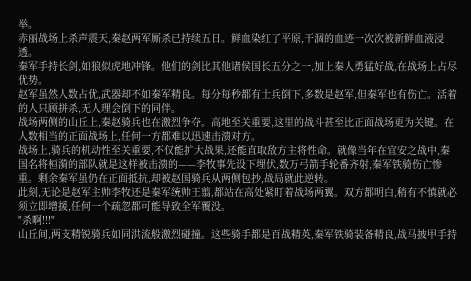举。
赤丽战场上杀声震天,秦赵两军厮杀已持续五日。鲜血染红了平原,干涸的血迹一次次被新鲜血液浸透。
秦军手持长剑,如狼似虎地冲锋。他们的剑比其他诸侯国长五分之一,加上秦人勇猛好战,在战场上占尽优势。
赵军虽然人数占优,武器却不如秦军精良。每分每秒都有士兵倒下,多数是赵军,但秦军也有伤亡。活着的人只顾拼杀,无人理会倒下的同伴。
战场两侧的山丘上,秦赵骑兵也在激烈争夺。高地至关重要,这里的战斗甚至比正面战场更为关键。在人数相当的正面战场上,任何一方都难以迅速击溃对方。
战场上,骑兵的机动性至关重要,不仅能扩大战果,还能直取敌方主将性命。就像当年在宜安之战中,秦国名将桓漪的部队就是这样被击溃的——李牧事先设下埋伏,数万弓箭手轮番齐射,秦军铁骑伤亡惨重。剩余秦军虽仍在正面抵抗,却被赵国骑兵从两侧包抄,战局就此逆转。
此刻,无论是赵军主帅李牧还是秦军统帅王翦,都站在高处紧盯着战场两翼。双方都明白,稍有不慎就必须立即增援,任何一个疏忽都可能导致全军覆没。
"杀啊!!!"
山丘间,两支精锐骑兵如同洪流般激烈碰撞。这些骑手都是百战精英,秦军铁骑装备精良,战马披甲手持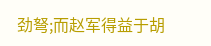劲弩;而赵军得益于胡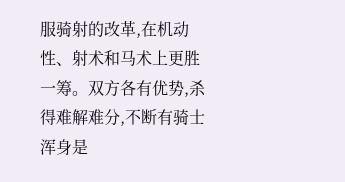服骑射的改革,在机动性、射术和马术上更胜一筹。双方各有优势,杀得难解难分,不断有骑士浑身是